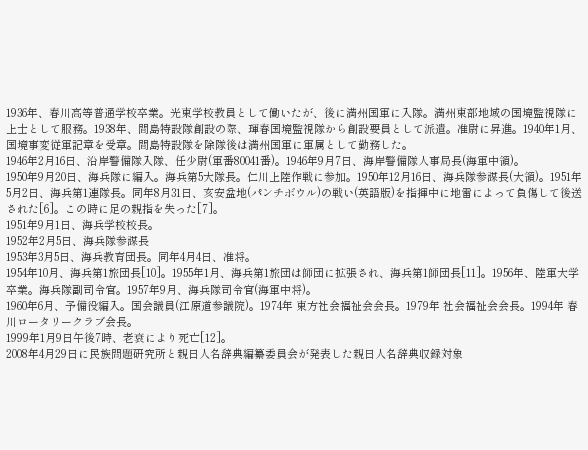1936年、春川高等普通学校卒業。光東学校教員として働いたが、後に満州国軍に入隊。満州東部地域の国境監視隊に上士として服務。1938年、間島特設隊創設の際、琿春国境監視隊から創設要員として派遣。准尉に昇進。1940年1月、国境事変従軍記章を受章。間島特設隊を除隊後は満州国軍に軍属として勤務した。
1946年2月16日、沿岸警備隊入隊、任少尉(軍番80041番)。1946年9月7日、海岸警備隊人事局長(海軍中領)。
1950年9月20日、海兵隊に編入。海兵第5大隊長。仁川上陸作戦に参加。1950年12月16日、海兵隊参謀長(大領)。1951年5月2日、海兵第1連隊長。同年8月31日、亥安盆地(パンチボウル)の戦い(英語版)を指揮中に地雷によって負傷して後送された[6]。この時に足の親指を失った[7]。
1951年9月1日、海兵学校校長。
1952年2月5日、海兵隊参謀長
1953年3月5日、海兵教育団長。同年4月4日、准将。
1954年10月、海兵第1旅団長[10]。1955年1月、海兵第1旅団は師団に拡張され、海兵第1師団長[11]。1956年、陸軍大学卒業。海兵隊副司令官。1957年9月、海兵隊司令官(海軍中将)。
1960年6月、予備役編入。国会議員(江原道参議院)。1974年 東方社会福祉会会長。1979年 社会福祉会会長。1994年 春川ロータリークラブ会長。
1999年1月9日午後7時、老衰により死亡[12]。
2008年4月29日に民族問題研究所と親日人名辞典編纂委員会が発表した親日人名辞典収録対象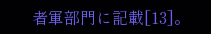者軍部門に記載[13]。